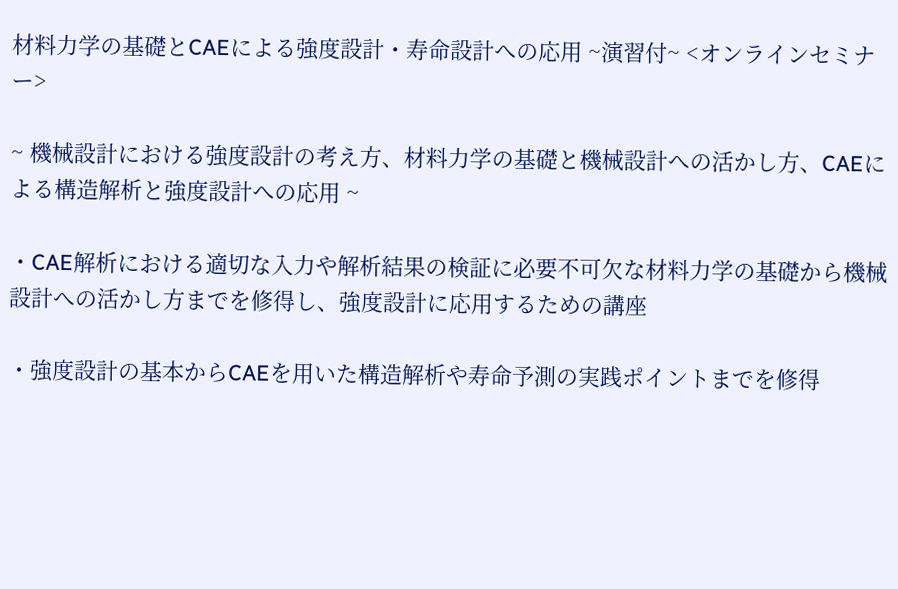材料力学の基礎とCAEによる強度設計・寿命設計への応用 ~演習付~ <オンラインセミナー>

~ 機械設計における強度設計の考え方、材料力学の基礎と機械設計への活かし方、CAEによる構造解析と強度設計への応用 ~

・CAE解析における適切な入力や解析結果の検証に必要不可欠な材料力学の基礎から機械設計への活かし方までを修得し、強度設計に応用するための講座

・強度設計の基本からCAEを用いた構造解析や寿命予測の実践ポイントまでを修得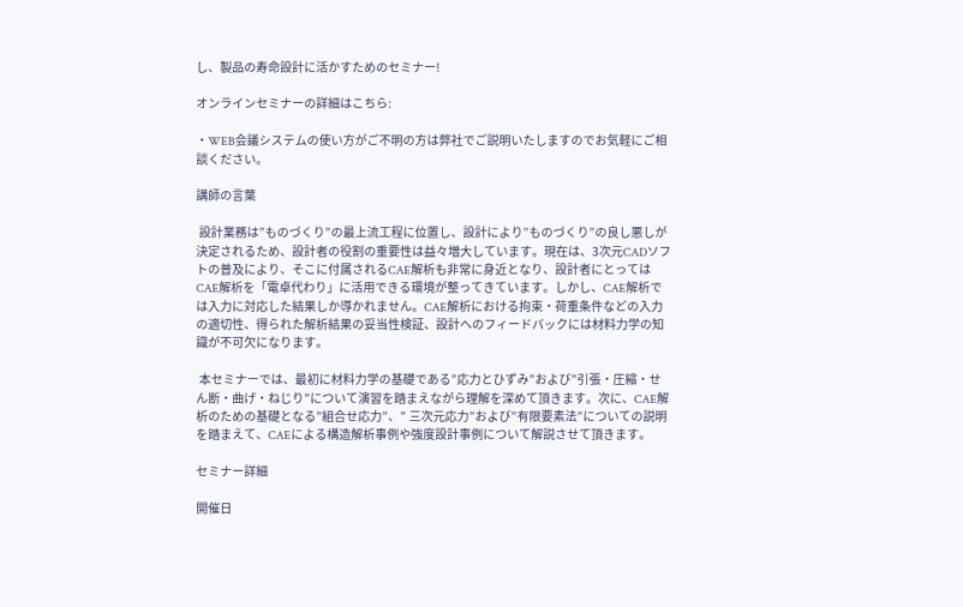し、製品の寿命設計に活かすためのセミナー!

オンラインセミナーの詳細はこちら:

・WEB会議システムの使い方がご不明の方は弊社でご説明いたしますのでお気軽にご相談ください。

講師の言葉

 設計業務は”ものづくり”の最上流工程に位置し、設計により”ものづくり”の良し悪しが決定されるため、設計者の役割の重要性は益々増大しています。現在は、3次元CADソフトの普及により、そこに付属されるCAE解析も非常に身近となり、設計者にとってはCAE解析を「電卓代わり」に活用できる環境が整ってきています。しかし、CAE解析では入力に対応した結果しか導かれません。CAE解析における拘束・荷重条件などの入力の適切性、得られた解析結果の妥当性検証、設計へのフィードバックには材料力学の知識が不可欠になります。

 本セミナーでは、最初に材料力学の基礎である”応力とひずみ”および”引張・圧縮・せん断・曲げ・ねじり”について演習を踏まえながら理解を深めて頂きます。次に、CAE解析のための基礎となる”組合せ応力”、” 三次元応力”および”有限要素法”についての説明を踏まえて、CAEによる構造解析事例や強度設計事例について解説させて頂きます。

セミナー詳細

開催日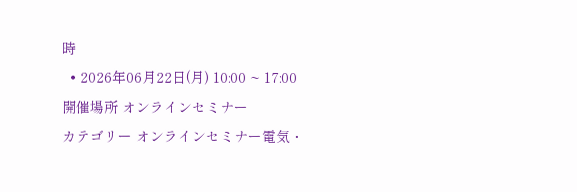時
  • 2026年06月22日(月) 10:00 ~ 17:00
開催場所 オンラインセミナー
カテゴリー オンラインセミナー電気・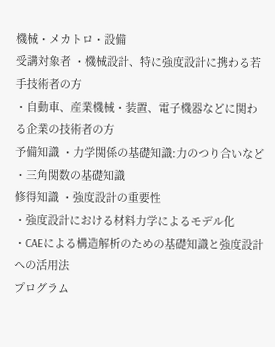機械・メカトロ・設備
受講対象者 ・機械設計、特に強度設計に携わる若手技術者の方
・自動車、産業機械・装置、電子機器などに関わる企業の技術者の方
予備知識 ・力学関係の基礎知識:力のつり合いなど
・三角関数の基礎知識
修得知識 ・強度設計の重要性
・強度設計における材料力学によるモデル化
・CAEによる構造解析のための基礎知識と強度設計への活用法
プログラム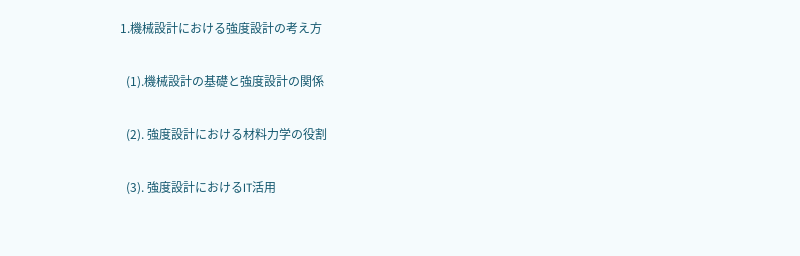1.機械設計における強度設計の考え方

  (1).機械設計の基礎と強度設計の関係

  (2). 強度設計における材料力学の役割

  (3). 強度設計におけるIT活用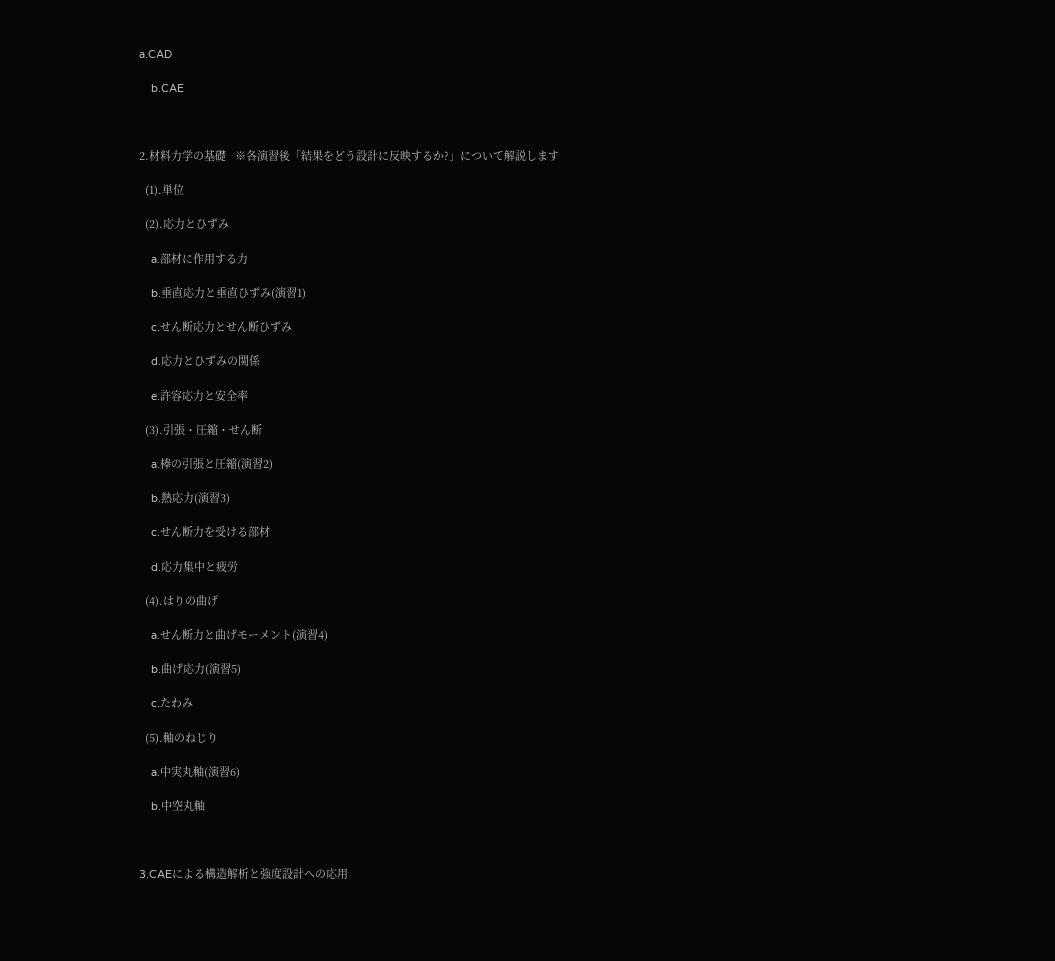a.CAD

    b.CAE



2.材料力学の基礎   ※各演習後「結果をどう設計に反映するか?」について解説します

  (1).単位

  (2).応力とひずみ

    a.部材に作用する力

    b.垂直応力と垂直ひずみ(演習1)

    c.せん断応力とせん断ひずみ

    d.応力とひずみの関係

    e.許容応力と安全率

  (3).引張・圧縮・せん断

    a.棒の引張と圧縮(演習2)

    b.熱応力(演習3)

    c.せん断力を受ける部材

    d.応力集中と疲労

  (4).はりの曲げ

    a.せん断力と曲げモーメント(演習4)

    b.曲げ応力(演習5)

    c.たわみ

  (5).軸のねじり

    a.中実丸軸(演習6)

    b.中空丸軸



3.CAEによる構造解析と強度設計への応用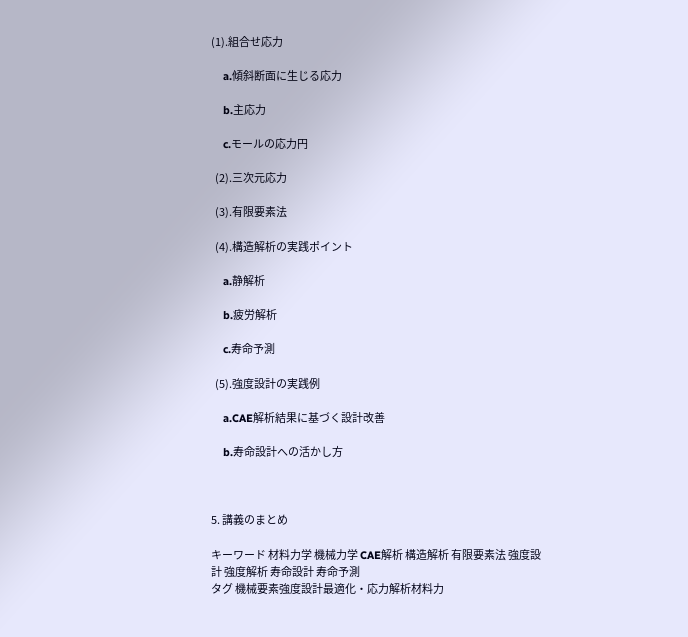(1).組合せ応力

    a.傾斜断面に生じる応力

    b.主応力

    c.モールの応力円

  (2).三次元応力

  (3).有限要素法

  (4).構造解析の実践ポイント

    a.静解析

    b.疲労解析

    c.寿命予測

  (5).強度設計の実践例

    a.CAE解析結果に基づく設計改善

    b.寿命設計への活かし方



5. 講義のまとめ

キーワード 材料力学 機械力学 CAE解析 構造解析 有限要素法 強度設計 強度解析 寿命設計 寿命予測
タグ 機械要素強度設計最適化・応力解析材料力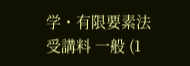学・有限要素法
受講料 一般 (1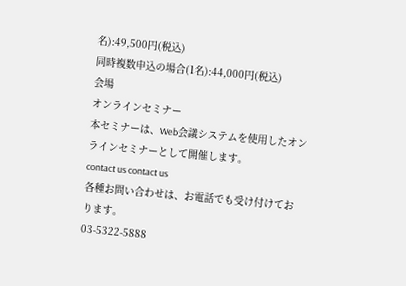名):49,500円(税込)
同時複数申込の場合(1名):44,000円(税込)
会場
オンラインセミナー
本セミナーは、Web会議システムを使用したオンラインセミナーとして開催します。
contact us contact us
各種お問い合わせは、お電話でも受け付けております。
03-5322-5888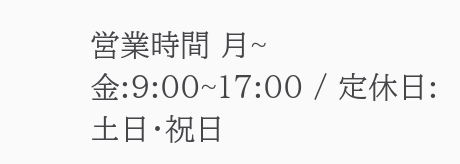営業時間 月~金:9:00~17:00 / 定休日:土日・祝日